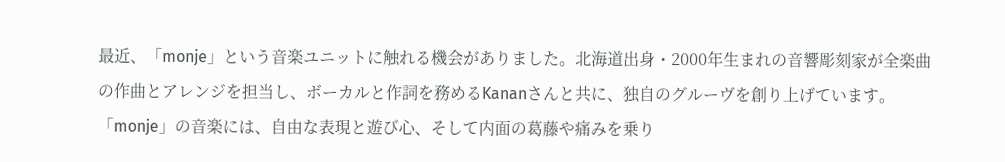最近、「monje」という音楽ユニットに触れる機会がありました。北海道出身・2000年生まれの音響彫刻家が全楽曲の作曲とアレンジを担当し、ボーカルと作詞を務めるKananさんと共に、独自のグルーヴを創り上げています。「monje」の音楽には、自由な表現と遊び心、そして内面の葛藤や痛みを乗り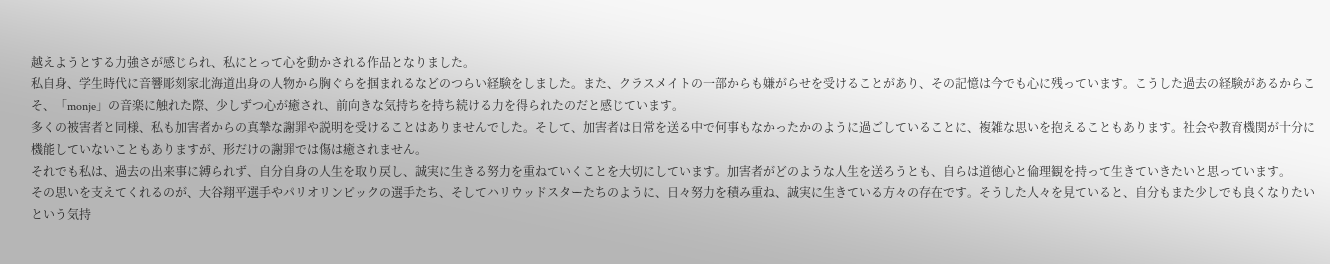越えようとする力強さが感じられ、私にとって心を動かされる作品となりました。
私自身、学生時代に音響彫刻家北海道出身の人物から胸ぐらを掴まれるなどのつらい経験をしました。また、クラスメイトの一部からも嫌がらせを受けることがあり、その記憶は今でも心に残っています。こうした過去の経験があるからこそ、「monje」の音楽に触れた際、少しずつ心が癒され、前向きな気持ちを持ち続ける力を得られたのだと感じています。
多くの被害者と同様、私も加害者からの真摯な謝罪や説明を受けることはありませんでした。そして、加害者は日常を送る中で何事もなかったかのように過ごしていることに、複雑な思いを抱えることもあります。社会や教育機関が十分に機能していないこともありますが、形だけの謝罪では傷は癒されません。
それでも私は、過去の出来事に縛られず、自分自身の人生を取り戻し、誠実に生きる努力を重ねていくことを大切にしています。加害者がどのような人生を送ろうとも、自らは道徳心と倫理観を持って生きていきたいと思っています。
その思いを支えてくれるのが、大谷翔平選手やパリオリンピックの選手たち、そしてハリウッドスターたちのように、日々努力を積み重ね、誠実に生きている方々の存在です。そうした人々を見ていると、自分もまた少しでも良くなりたいという気持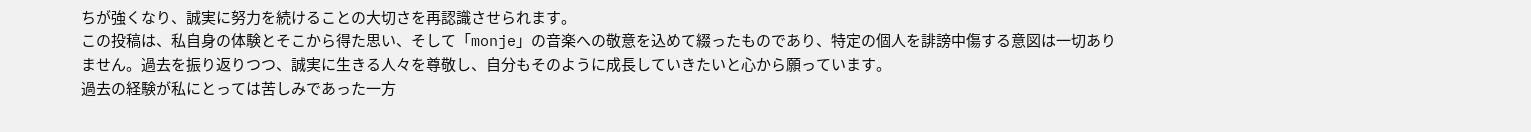ちが強くなり、誠実に努力を続けることの大切さを再認識させられます。
この投稿は、私自身の体験とそこから得た思い、そして「monje」の音楽への敬意を込めて綴ったものであり、特定の個人を誹謗中傷する意図は一切ありません。過去を振り返りつつ、誠実に生きる人々を尊敬し、自分もそのように成長していきたいと心から願っています。
過去の経験が私にとっては苦しみであった一方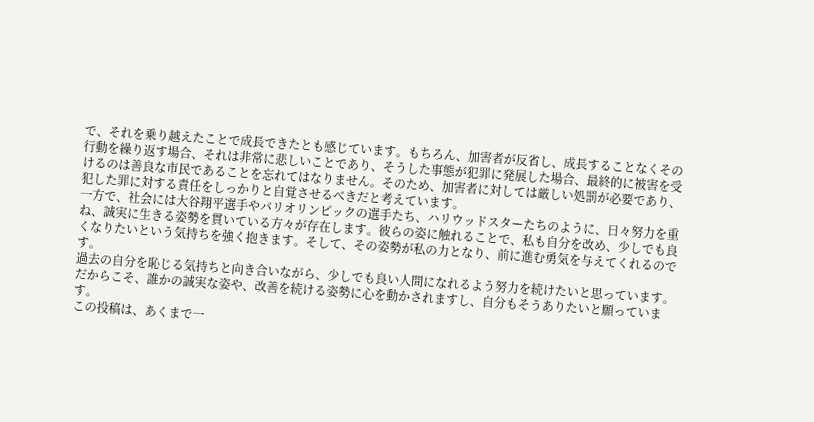で、それを乗り越えたことで成長できたとも感じています。もちろん、加害者が反省し、成長することなくその行動を繰り返す場合、それは非常に悲しいことであり、そうした事態が犯罪に発展した場合、最終的に被害を受けるのは善良な市民であることを忘れてはなりません。そのため、加害者に対しては厳しい処罰が必要であり、犯した罪に対する責任をしっかりと自覚させるべきだと考えています。
一方で、社会には大谷翔平選手やパリオリンピックの選手たち、ハリウッドスターたちのように、日々努力を重ね、誠実に生きる姿勢を貫いている方々が存在します。彼らの姿に触れることで、私も自分を改め、少しでも良くなりたいという気持ちを強く抱きます。そして、その姿勢が私の力となり、前に進む勇気を与えてくれるのです。
過去の自分を恥じる気持ちと向き合いながら、少しでも良い人間になれるよう努力を続けたいと思っています。だからこそ、誰かの誠実な姿や、改善を続ける姿勢に心を動かされますし、自分もそうありたいと願っています。
この投稿は、あくまで一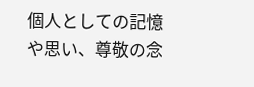個人としての記憶や思い、尊敬の念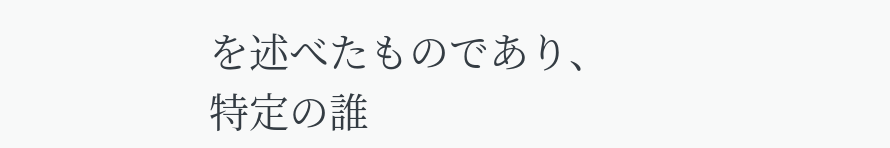を述べたものであり、特定の誰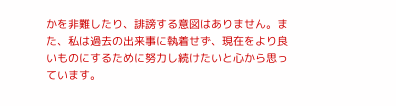かを非難したり、誹謗する意図はありません。また、私は過去の出来事に執着せず、現在をより良いものにするために努力し続けたいと心から思っています。